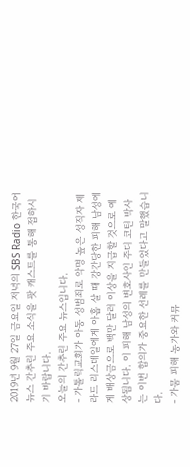2019년 9월 27일 금요일 저녁의 SBS Radio 한국어 뉴스 간추린 주요 소식을 팟 캐스트를 통해 접하시기 바랍니다.
오늘의 간추린 주요 뉴스입니다.
- 가톨릭교회가 아동 성범죄로 악명 높은 성직자 제라드 리스데일에게 아홉 살 때 강간당한 피해 남성에게 배상금으로 백만 달러 이상을 지급할 것으로 예상됩니다. 이 피해 남성의 변호사인 주디 코틴 박사는 이번 합의가 중요한 선례를 만들었다고 말했습니다.
- 가뭄 피해 농가와 커뮤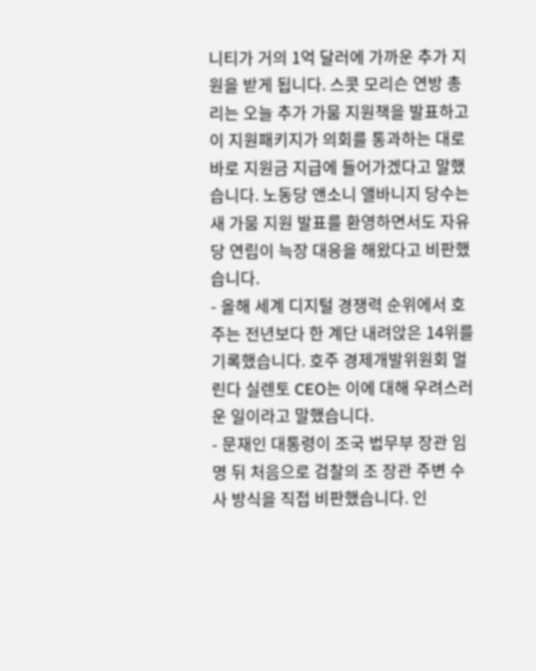니티가 거의 1억 달러에 가까운 추가 지원을 받게 됩니다. 스콧 모리슨 연방 총리는 오늘 추가 가뭄 지원책을 발표하고 이 지원패키지가 의회를 통과하는 대로 바로 지원금 지급에 들어가겠다고 말했습니다. 노동당 앤소니 앨바니지 당수는 새 가뭄 지원 발표를 환영하면서도 자유당 연립이 늑장 대응을 해왔다고 비판했습니다.
- 올해 세계 디지털 경쟁력 순위에서 호주는 전년보다 한 계단 내려앉은 14위를 기록했습니다. 호주 경제개발위원회 멀린다 실렌토 CEO는 이에 대해 우려스러운 일이라고 말했습니다.
- 문재인 대통령이 조국 법무부 장관 임명 뒤 처음으로 검찰의 조 장관 주변 수사 방식을 직접 비판했습니다. 인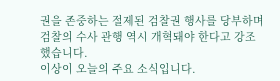권을 존중하는 절제된 검찰권 행사를 당부하며 검찰의 수사 관행 역시 개혁돼야 한다고 강조했습니다.
이상이 오늘의 주요 소식입니다.